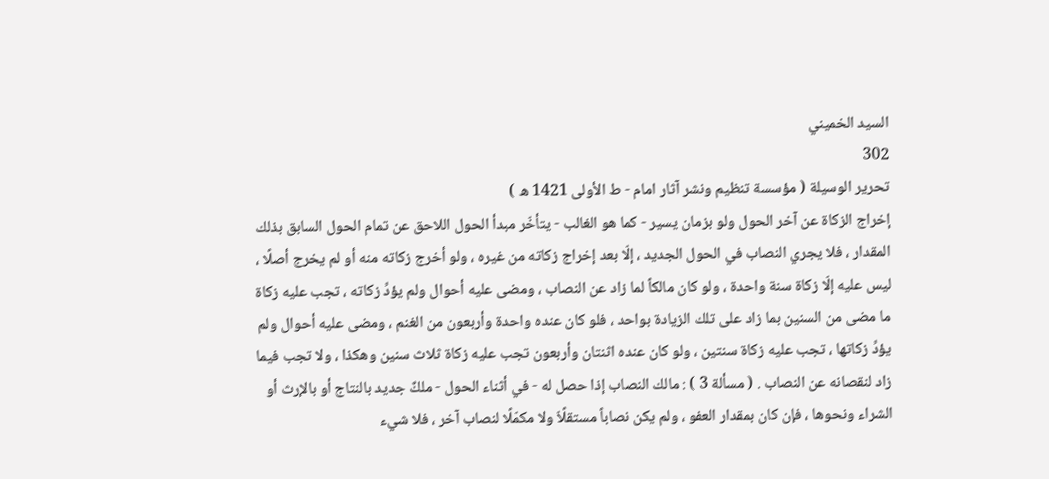السيد الخميني
302
تحرير الوسيلة ( مؤسسة تنظيم ونشر آثار امام - ط الأولى 1421 ه )
إخراج الزكاة عن آخر الحول ولو بزمان يسير - كما هو الغالب - يتأخّر مبدأ الحول اللاحق عن تمام الحول السابق بذلك المقدار ، فلا يجري النصاب في الحول الجديد ، إلّا بعد إخراج زكاته من غيره ، ولو أخرج زكاته منه أو لم يخرج أصلًا ، ليس عليه إلّا زكاة سنة واحدة ، ولو كان مالكاً لما زاد عن النصاب ، ومضى عليه أحوال ولم يؤدِّ زكاته ، تجب عليه زكاة ما مضى من السنين بما زاد على تلك الزيادة بواحد ، فلو كان عنده واحدة وأربعون من الغنم ، ومضى عليه أحوال ولم يؤدِّ زكاتها ، تجب عليه زكاة سنتين ، ولو كان عنده اثنتان وأربعون تجب عليه زكاة ثلاث سنين وهكذا ، ولا تجب فيما زاد لنقصانه عن النصاب . ( مسألة 3 ) : مالك النصاب إذا حصل له - في أثناء الحول - ملكٌ جديد بالنتاج أو بالإرث أو الشراء ونحوها ، فإن كان بمقدار العفو ، ولم يكن نصاباً مستقلًاّ ولا مكمّلًا لنصاب آخر ، فلا شيء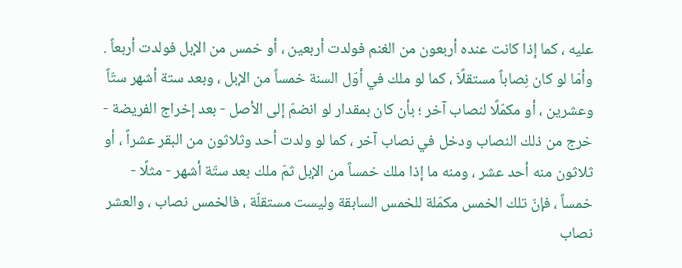عليه ، كما إذا كانت عنده أربعون من الغنم فولدت أربعين ، أو خمس من الإبل فولدت أربعاً . وأمّا لو كان نِصاباً مستقلًاّ ، كما لو ملك في أوّل السنة خمساً من الإبل ، وبعد ستة أشهر ستّاً وعشرين ، أو مكمّلًا لنصاب آخر ؛ بأن كان بمقدار لو انضمّ إلى الأصل - بعد إخراج الفريضة - خرج من ذلك النصاب ودخل في نصاب آخر ، كما لو ولدت أحد وثلاثون من البقر عشراً ، أو ثلاثون منه أحد عشر ، ومنه ما إذا ملك خمساً من الإبل ثمّ ملك بعد ستّة أشهر - مثلًا - خمساً ، فإنّ تلك الخمس مكمّلة للخمس السابقة وليست مستقلّة ، فالخمس نصاب ، والعشر نصاب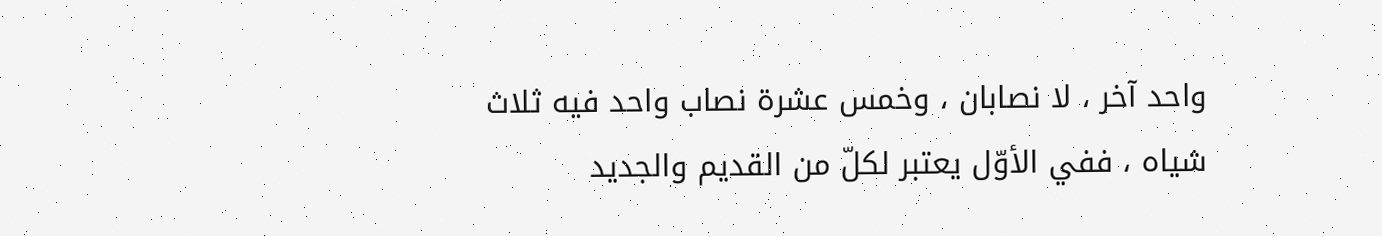واحد آخر ، لا نصابان ، وخمس عشرة نصاب واحد فيه ثلاث شياه ، ففي الأوّل يعتبر لكلّ من القديم والجديد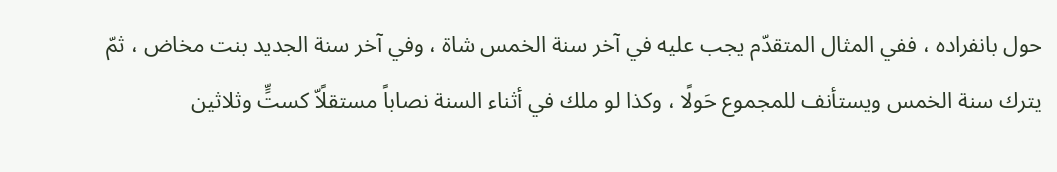حول بانفراده ، ففي المثال المتقدّم يجب عليه في آخر سنة الخمس شاة ، وفي آخر سنة الجديد بنت مخاض ، ثمّ يترك سنة الخمس ويستأنف للمجموع حَولًا ، وكذا لو ملك في أثناء السنة نصاباً مستقلًاّ كستٍّ وثلاثين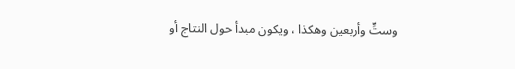وستٍّ وأربعين وهكذا ، ويكون مبدأ حول النتاج أو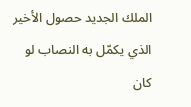الملك الجديد حصول الأخير الذي يكمّل به النصاب لو كان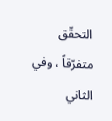التحقّق متفرّقاً ، وفي الثاني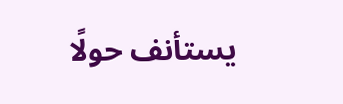يستأنف حولًا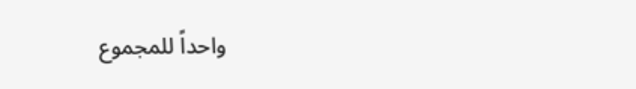واحداً للمجموع